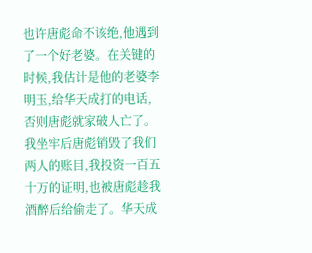也许唐彪命不该绝,他遇到了一个好老婆。在关键的时候,我估计是他的老婆李明玉,给华天成打的电话,否则唐彪就家破人亡了。我坐牢后唐彪销毁了我们两人的账目,我投资一百五十万的证明,也被唐彪趁我酒醉后给偷走了。华天成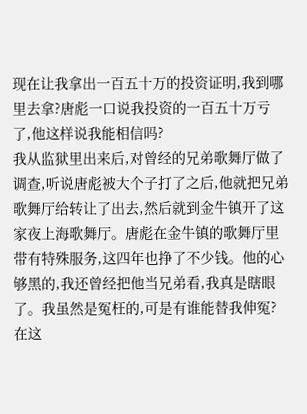现在让我拿出一百五十万的投资证明,我到哪里去拿?唐彪一口说我投资的一百五十万亏了,他这样说我能相信吗?
我从监狱里出来后,对曾经的兄弟歌舞厅做了调查,听说唐彪被大个子打了之后,他就把兄弟歌舞厅给转让了出去,然后就到金牛镇开了这家夜上海歌舞厅。唐彪在金牛镇的歌舞厅里带有特殊服务,这四年也挣了不少钱。他的心够黑的,我还曾经把他当兄弟看,我真是瞎眼了。我虽然是冤枉的,可是有谁能替我伸冤?
在这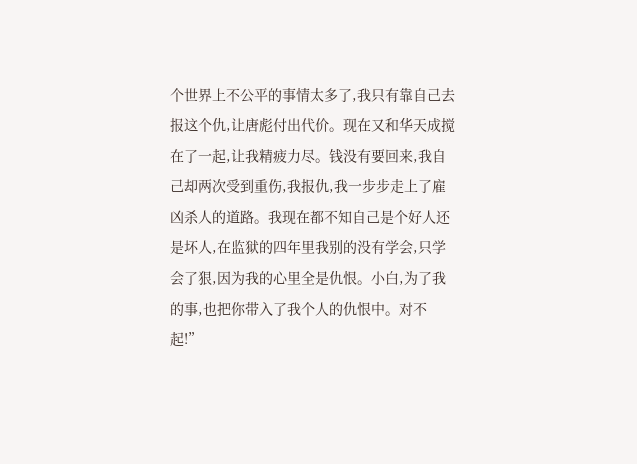个世界上不公平的事情太多了,我只有靠自己去报这个仇,让唐彪付出代价。现在又和华天成搅在了一起,让我精疲力尽。钱没有要回来,我自己却两次受到重伤,我报仇,我一步步走上了雇凶杀人的道路。我现在都不知自己是个好人还是坏人,在监狱的四年里我别的没有学会,只学会了狠,因为我的心里全是仇恨。小白,为了我的事,也把你带入了我个人的仇恨中。对不起!”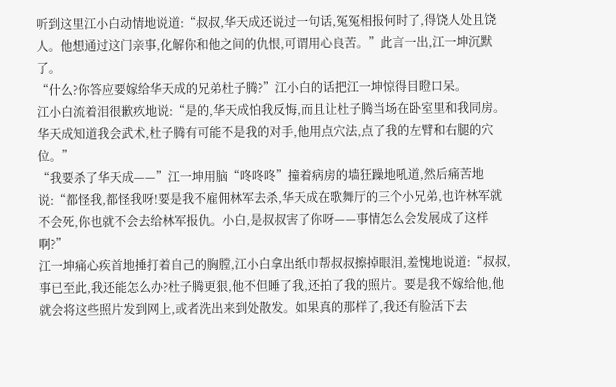听到这里江小白动情地说道:“叔叔,华天成还说过一句话,冤冤相报何时了,得饶人处且饶人。他想通过这门亲事,化解你和他之间的仇恨,可谓用心良苦。”此言一出,江一坤沉默了。
“什么?你答应要嫁给华天成的兄弟杜子腾?”江小白的话把江一坤惊得目瞪口呆。
江小白流着泪很歉疚地说:“是的,华天成怕我反悔,而且让杜子腾当场在卧室里和我同房。华天成知道我会武术,杜子腾有可能不是我的对手,他用点穴法,点了我的左臂和右腿的穴位。”
“我要杀了华天成——”江一坤用脑“咚咚咚”撞着病房的墙狂躁地吼道,然后痛苦地说:“都怪我,都怪我呀!要是我不雇佣林军去杀,华天成在歌舞厅的三个小兄弟,也许林军就不会死,你也就不会去给林军报仇。小白,是叔叔害了你呀——事情怎么会发展成了这样啊?”
江一坤痛心疾首地捶打着自己的胸膛,江小白拿出纸巾帮叔叔擦掉眼泪,羞愧地说道:“叔叔,事已至此,我还能怎么办?杜子腾更狠,他不但睡了我,还拍了我的照片。要是我不嫁给他,他就会将这些照片发到网上,或者洗出来到处散发。如果真的那样了,我还有脸活下去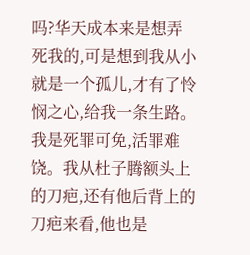吗?华天成本来是想弄死我的,可是想到我从小就是一个孤儿,才有了怜悯之心,给我一条生路。我是死罪可免,活罪难饶。我从杜子腾额头上的刀疤,还有他后背上的刀疤来看,他也是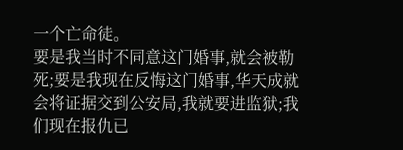一个亡命徒。
要是我当时不同意这门婚事,就会被勒死;要是我现在反悔这门婚事,华天成就会将证据交到公安局,我就要进监狱;我们现在报仇已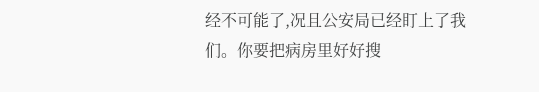经不可能了,况且公安局已经盯上了我们。你要把病房里好好搜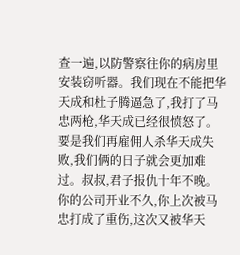查一遍,以防警察往你的病房里安装窃听器。我们现在不能把华天成和杜子腾逼急了,我打了马忠两枪,华天成已经很愤怒了。
要是我们再雇佣人杀华天成失败,我们俩的日子就会更加难过。叔叔,君子报仇十年不晚。你的公司开业不久,你上次被马忠打成了重伤,这次又被华天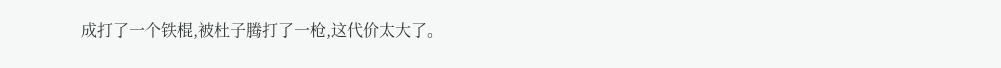成打了一个铁棍,被杜子腾打了一枪,这代价太大了。